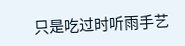只是吃过时听雨手艺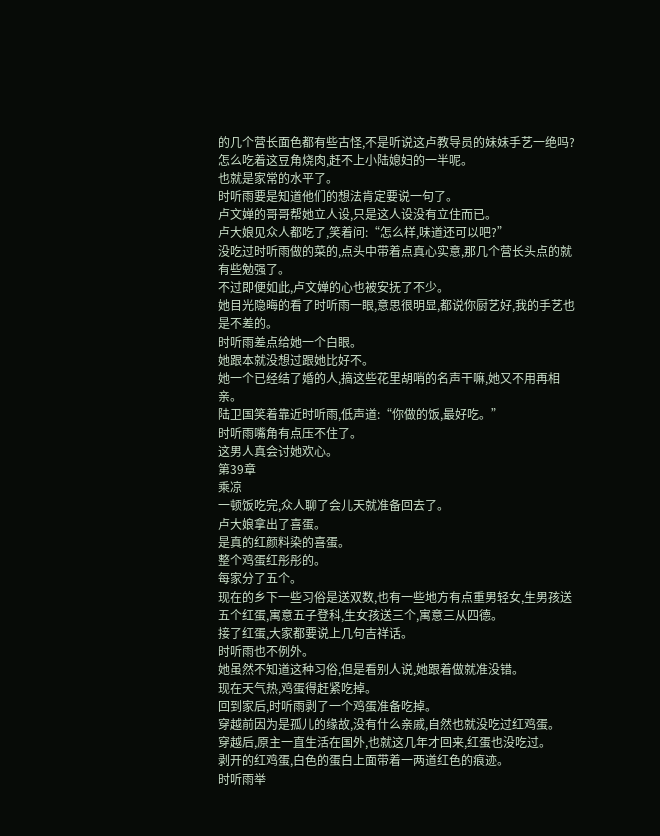的几个营长面色都有些古怪,不是听说这卢教导员的妹妹手艺一绝吗?
怎么吃着这豆角烧肉,赶不上小陆媳妇的一半呢。
也就是家常的水平了。
时听雨要是知道他们的想法肯定要说一句了。
卢文婵的哥哥帮她立人设,只是这人设没有立住而已。
卢大娘见众人都吃了,笑着问:“怎么样,味道还可以吧?”
没吃过时听雨做的菜的,点头中带着点真心实意,那几个营长头点的就有些勉强了。
不过即便如此,卢文婵的心也被安抚了不少。
她目光隐晦的看了时听雨一眼,意思很明显,都说你厨艺好,我的手艺也是不差的。
时听雨差点给她一个白眼。
她跟本就没想过跟她比好不。
她一个已经结了婚的人,搞这些花里胡哨的名声干嘛,她又不用再相亲。
陆卫国笑着靠近时听雨,低声道:“你做的饭,最好吃。”
时听雨嘴角有点压不住了。
这男人真会讨她欢心。
第39章
乘凉
一顿饭吃完,众人聊了会儿天就准备回去了。
卢大娘拿出了喜蛋。
是真的红颜料染的喜蛋。
整个鸡蛋红彤彤的。
每家分了五个。
现在的乡下一些习俗是送双数,也有一些地方有点重男轻女,生男孩送五个红蛋,寓意五子登科,生女孩送三个,寓意三从四德。
接了红蛋,大家都要说上几句吉祥话。
时听雨也不例外。
她虽然不知道这种习俗,但是看别人说,她跟着做就准没错。
现在天气热,鸡蛋得赶紧吃掉。
回到家后,时听雨剥了一个鸡蛋准备吃掉。
穿越前因为是孤儿的缘故,没有什么亲戚,自然也就没吃过红鸡蛋。
穿越后,原主一直生活在国外,也就这几年才回来,红蛋也没吃过。
剥开的红鸡蛋,白色的蛋白上面带着一两道红色的痕迹。
时听雨举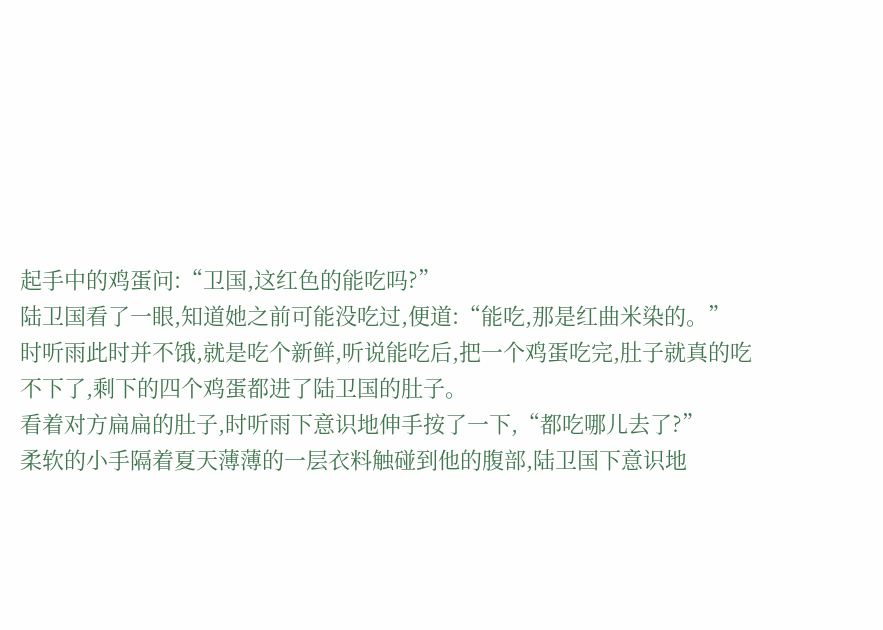起手中的鸡蛋问:“卫国,这红色的能吃吗?”
陆卫国看了一眼,知道她之前可能没吃过,便道:“能吃,那是红曲米染的。”
时听雨此时并不饿,就是吃个新鲜,听说能吃后,把一个鸡蛋吃完,肚子就真的吃不下了,剩下的四个鸡蛋都进了陆卫国的肚子。
看着对方扁扁的肚子,时听雨下意识地伸手按了一下,“都吃哪儿去了?”
柔软的小手隔着夏天薄薄的一层衣料触碰到他的腹部,陆卫国下意识地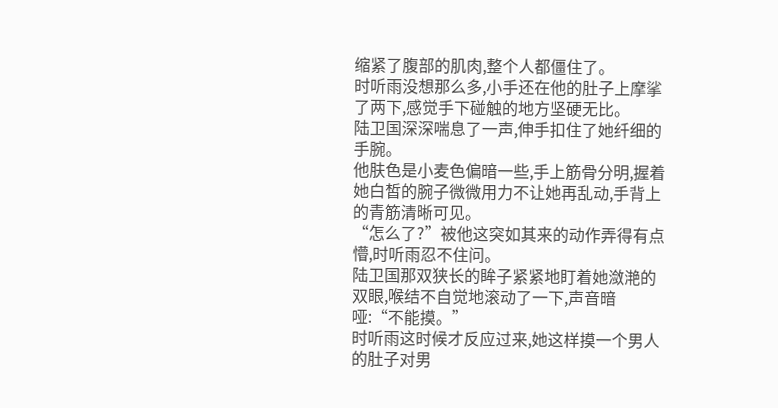缩紧了腹部的肌肉,整个人都僵住了。
时听雨没想那么多,小手还在他的肚子上摩挲了两下,感觉手下碰触的地方坚硬无比。
陆卫国深深喘息了一声,伸手扣住了她纤细的手腕。
他肤色是小麦色偏暗一些,手上筋骨分明,握着她白皙的腕子微微用力不让她再乱动,手背上的青筋清晰可见。
“怎么了?”被他这突如其来的动作弄得有点懵,时听雨忍不住问。
陆卫国那双狭长的眸子紧紧地盯着她潋滟的双眼,喉结不自觉地滚动了一下,声音暗哑:“不能摸。”
时听雨这时候才反应过来,她这样摸一个男人的肚子对男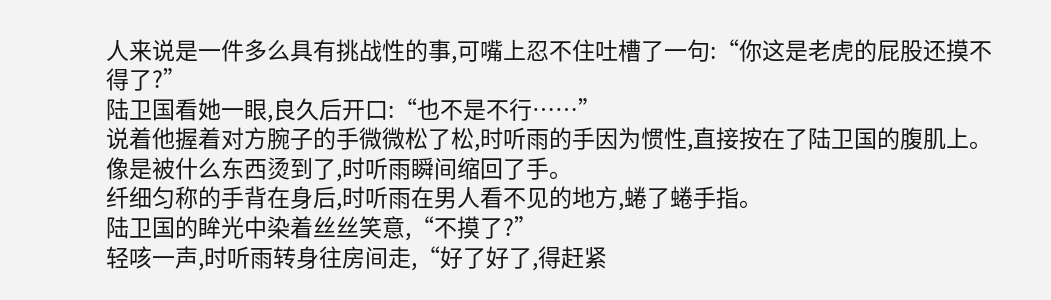人来说是一件多么具有挑战性的事,可嘴上忍不住吐槽了一句:“你这是老虎的屁股还摸不得了?”
陆卫国看她一眼,良久后开口:“也不是不行……”
说着他握着对方腕子的手微微松了松,时听雨的手因为惯性,直接按在了陆卫国的腹肌上。
像是被什么东西烫到了,时听雨瞬间缩回了手。
纤细匀称的手背在身后,时听雨在男人看不见的地方,蜷了蜷手指。
陆卫国的眸光中染着丝丝笑意,“不摸了?”
轻咳一声,时听雨转身往房间走,“好了好了,得赶紧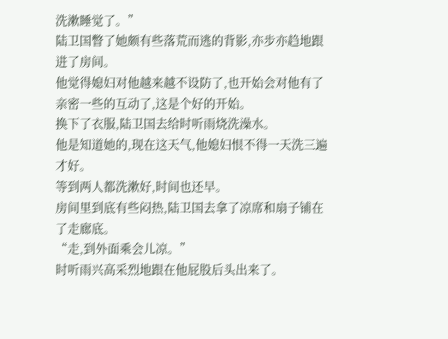洗漱睡觉了。”
陆卫国瞥了她颇有些落荒而逃的背影,亦步亦趋地跟进了房间。
他觉得媳妇对他越来越不设防了,也开始会对他有了亲密一些的互动了,这是个好的开始。
换下了衣服,陆卫国去给时听雨烧洗澡水。
他是知道她的,现在这天气,他媳妇恨不得一天洗三遍才好。
等到两人都洗漱好,时间也还早。
房间里到底有些闷热,陆卫国去拿了凉席和扇子铺在了走廊底。
“走,到外面乘会儿凉。”
时听雨兴高采烈地跟在他屁股后头出来了。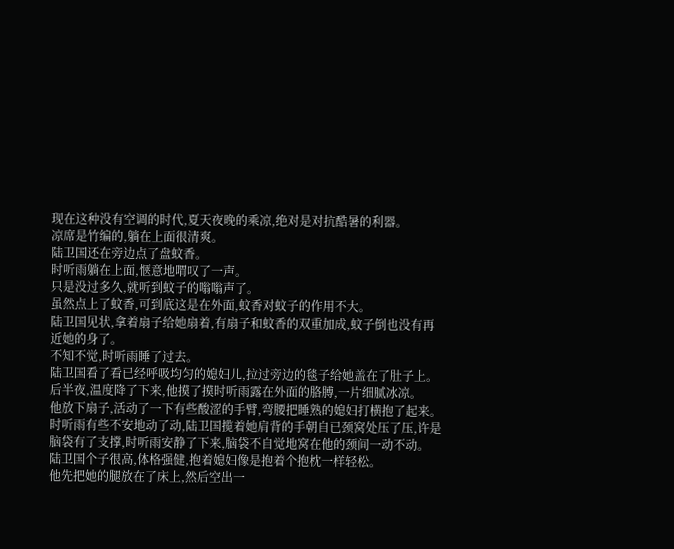现在这种没有空调的时代,夏天夜晚的乘凉,绝对是对抗酷暑的利器。
凉席是竹编的,躺在上面很清爽。
陆卫国还在旁边点了盘蚊香。
时听雨躺在上面,惬意地喟叹了一声。
只是没过多久,就听到蚊子的嗡嗡声了。
虽然点上了蚊香,可到底这是在外面,蚊香对蚊子的作用不大。
陆卫国见状,拿着扇子给她扇着,有扇子和蚊香的双重加成,蚊子倒也没有再近她的身了。
不知不觉,时听雨睡了过去。
陆卫国看了看已经呼吸均匀的媳妇儿,拉过旁边的毯子给她盖在了肚子上。
后半夜,温度降了下来,他摸了摸时听雨露在外面的胳膊,一片细腻冰凉。
他放下扇子,活动了一下有些酸涩的手臂,弯腰把睡熟的媳妇打横抱了起来。
时听雨有些不安地动了动,陆卫国揽着她肩背的手朝自已颈窝处压了压,许是脑袋有了支撑,时听雨安静了下来,脑袋不自觉地窝在他的颈间一动不动。
陆卫国个子很高,体格强健,抱着媳妇像是抱着个抱枕一样轻松。
他先把她的腿放在了床上,然后空出一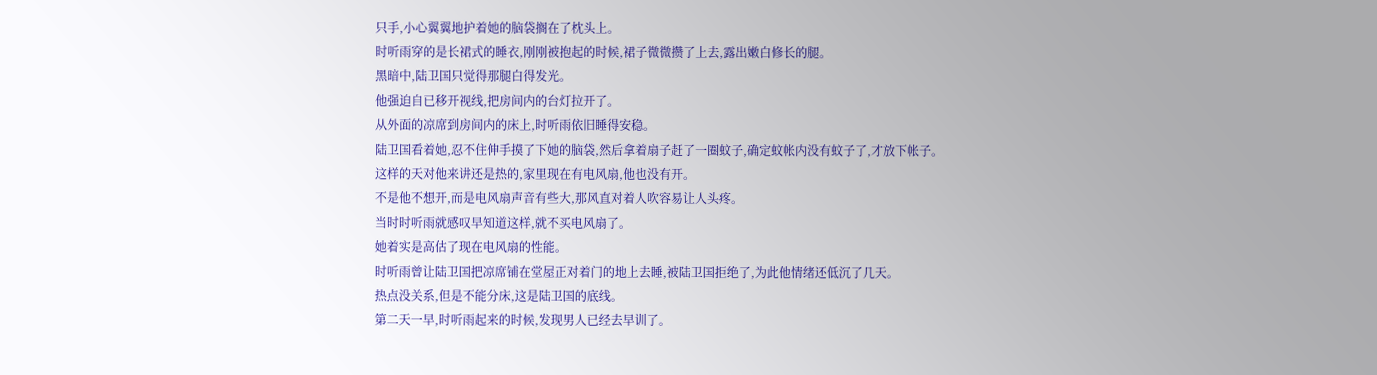只手,小心翼翼地护着她的脑袋搁在了枕头上。
时听雨穿的是长裙式的睡衣,刚刚被抱起的时候,裙子微微攒了上去,露出嫩白修长的腿。
黑暗中,陆卫国只觉得那腿白得发光。
他强迫自已移开视线,把房间内的台灯拉开了。
从外面的凉席到房间内的床上,时听雨依旧睡得安稳。
陆卫国看着她,忍不住伸手摸了下她的脑袋,然后拿着扇子赶了一圈蚊子,确定蚊帐内没有蚊子了,才放下帐子。
这样的天对他来讲还是热的,家里现在有电风扇,他也没有开。
不是他不想开,而是电风扇声音有些大,那风直对着人吹容易让人头疼。
当时时听雨就感叹早知道这样,就不买电风扇了。
她着实是高估了现在电风扇的性能。
时听雨曾让陆卫国把凉席铺在堂屋正对着门的地上去睡,被陆卫国拒绝了,为此他情绪还低沉了几天。
热点没关系,但是不能分床,这是陆卫国的底线。
第二天一早,时听雨起来的时候,发现男人已经去早训了。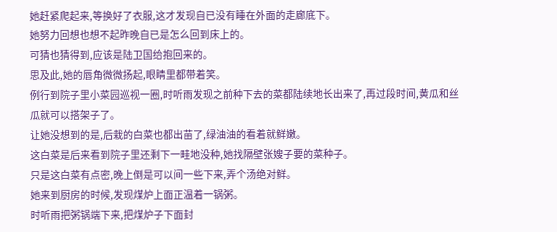她赶紧爬起来,等换好了衣服,这才发现自已没有睡在外面的走廊底下。
她努力回想也想不起昨晚自已是怎么回到床上的。
可猜也猜得到,应该是陆卫国给抱回来的。
思及此,她的唇角微微扬起,眼睛里都带着笑。
例行到院子里小菜园巡视一圈,时听雨发现之前种下去的菜都陆续地长出来了,再过段时间,黄瓜和丝瓜就可以搭架子了。
让她没想到的是,后栽的白菜也都出苗了,绿油油的看着就鲜嫩。
这白菜是后来看到院子里还剩下一畦地没种,她找隔壁张嫂子要的菜种子。
只是这白菜有点密,晚上倒是可以间一些下来,弄个汤绝对鲜。
她来到厨房的时候,发现煤炉上面正温着一锅粥。
时听雨把粥锅端下来,把煤炉子下面封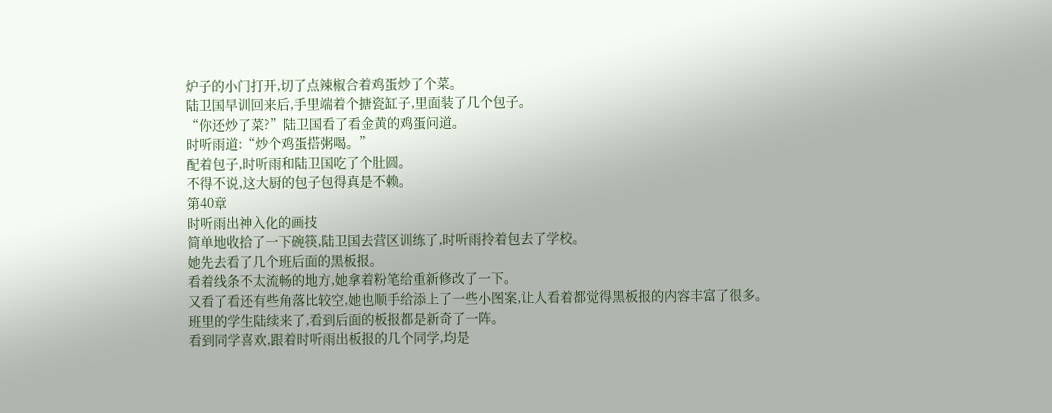炉子的小门打开,切了点辣椒合着鸡蛋炒了个菜。
陆卫国早训回来后,手里端着个搪瓷缸子,里面装了几个包子。
“你还炒了菜?”陆卫国看了看金黄的鸡蛋问道。
时听雨道:“炒个鸡蛋搭粥喝。”
配着包子,时听雨和陆卫国吃了个肚圆。
不得不说,这大厨的包子包得真是不赖。
第40章
时听雨出神入化的画技
简单地收拾了一下碗筷,陆卫国去营区训练了,时听雨拎着包去了学校。
她先去看了几个班后面的黑板报。
看着线条不太流畅的地方,她拿着粉笔给重新修改了一下。
又看了看还有些角落比较空,她也顺手给添上了一些小图案,让人看着都觉得黑板报的内容丰富了很多。
班里的学生陆续来了,看到后面的板报都是新奇了一阵。
看到同学喜欢,跟着时听雨出板报的几个同学,均是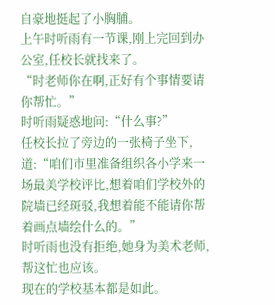自豪地挺起了小胸脯。
上午时听雨有一节课,刚上完回到办公室,任校长就找来了。
“时老师你在啊,正好有个事情要请你帮忙。”
时听雨疑惑地问:“什么事?”
任校长拉了旁边的一张椅子坐下,道:“咱们市里准备组织各小学来一场最美学校评比,想着咱们学校外的院墙已经斑驳,我想着能不能请你帮着画点墙绘什么的。”
时听雨也没有拒绝,她身为美术老师,帮这忙也应该。
现在的学校基本都是如此。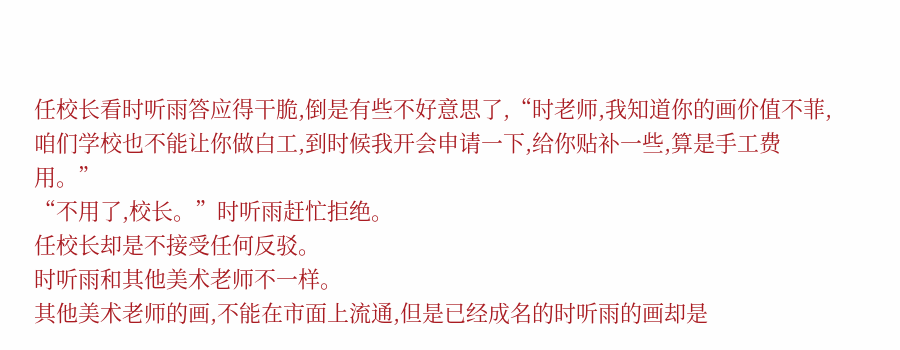任校长看时听雨答应得干脆,倒是有些不好意思了,“时老师,我知道你的画价值不菲,咱们学校也不能让你做白工,到时候我开会申请一下,给你贴补一些,算是手工费用。”
“不用了,校长。”时听雨赶忙拒绝。
任校长却是不接受任何反驳。
时听雨和其他美术老师不一样。
其他美术老师的画,不能在市面上流通,但是已经成名的时听雨的画却是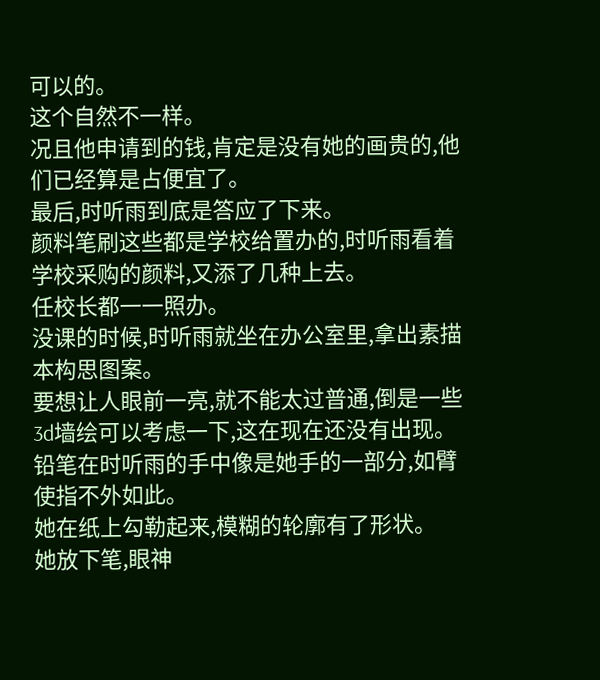可以的。
这个自然不一样。
况且他申请到的钱,肯定是没有她的画贵的,他们已经算是占便宜了。
最后,时听雨到底是答应了下来。
颜料笔刷这些都是学校给置办的,时听雨看着学校采购的颜料,又添了几种上去。
任校长都一一照办。
没课的时候,时听雨就坐在办公室里,拿出素描本构思图案。
要想让人眼前一亮,就不能太过普通,倒是一些3d墙绘可以考虑一下,这在现在还没有出现。
铅笔在时听雨的手中像是她手的一部分,如臂使指不外如此。
她在纸上勾勒起来,模糊的轮廓有了形状。
她放下笔,眼神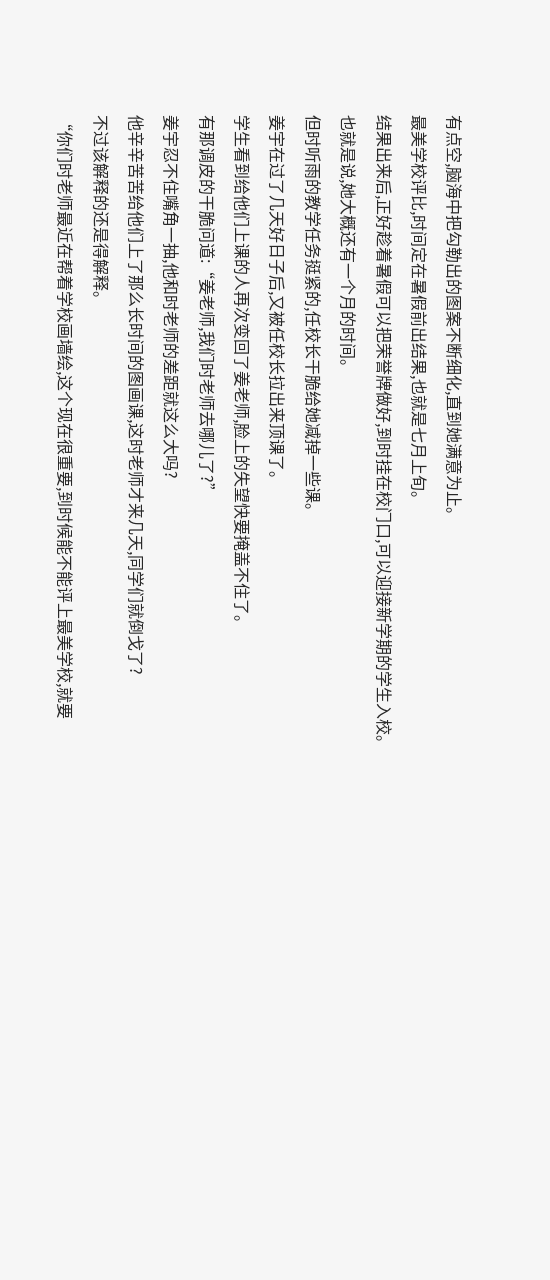有点空,脑海中把勾勒出的图案不断细化,直到她满意为止。
最美学校评比,时间定在暑假前出结果,也就是七月上旬。
结果出来后,正好趁着暑假可以把荣誉牌做好,到时挂在校门口,可以迎接新学期的学生入校。
也就是说,她大概还有一个月的时间。
但时听雨的教学任务挺紧的,任校长干脆给她减掉一些课。
姜宇在过了几天好日子后,又被任校长拉出来顶课了。
学生看到给他们上课的人再次变回了姜老师,脸上的失望快要掩盖不住了。
有那调皮的干脆问道:“姜老师,我们时老师去哪儿了?”
姜宇忍不住嘴角一抽,他和时老师的差距就这么大吗?
他辛辛苦苦给他们上了那么长时间的图画课,这时老师才来几天,同学们就倒戈了?
不过该解释的还是得解释。
“你们时老师最近在帮着学校画墙绘,这个现在很重要,到时候能不能评上最美学校,就要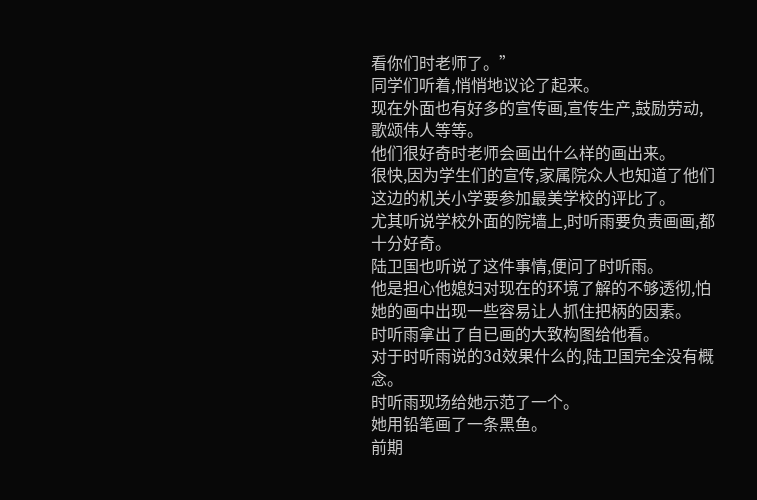看你们时老师了。”
同学们听着,悄悄地议论了起来。
现在外面也有好多的宣传画,宣传生产,鼓励劳动,歌颂伟人等等。
他们很好奇时老师会画出什么样的画出来。
很快,因为学生们的宣传,家属院众人也知道了他们这边的机关小学要参加最美学校的评比了。
尤其听说学校外面的院墙上,时听雨要负责画画,都十分好奇。
陆卫国也听说了这件事情,便问了时听雨。
他是担心他媳妇对现在的环境了解的不够透彻,怕她的画中出现一些容易让人抓住把柄的因素。
时听雨拿出了自已画的大致构图给他看。
对于时听雨说的3d效果什么的,陆卫国完全没有概念。
时听雨现场给她示范了一个。
她用铅笔画了一条黑鱼。
前期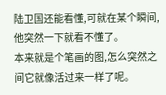陆卫国还能看懂,可就在某个瞬间,他突然一下就看不懂了。
本来就是个笔画的图,怎么突然之间它就像活过来一样了呢。